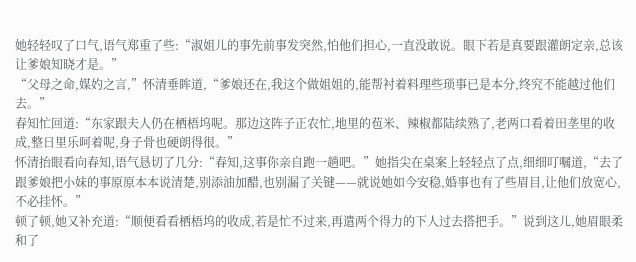她轻轻叹了口气,语气郑重了些:“淑姐儿的事先前事发突然,怕他们担心,一直没敢说。眼下若是真要跟灌朗定亲,总该让爹娘知晓才是。”
“父母之命,媒妁之言,”怀清垂眸道,“爹娘还在,我这个做姐姐的,能帮衬着料理些琐事已是本分,终究不能越过他们去。”
春知忙回道:“东家跟夫人仍在栖梧坞呢。那边这阵子正农忙,地里的苞米、辣椒都陆续熟了,老两口看着田垄里的收成,整日里乐呵着呢,身子骨也硬朗得很。”
怀清抬眼看向春知,语气恳切了几分:“春知,这事你亲自跑一趟吧。”她指尖在桌案上轻轻点了点,细细叮嘱道,“去了跟爹娘把小妹的事原原本本说清楚,别添油加醋,也别漏了关键——就说她如今安稳,婚事也有了些眉目,让他们放宽心,不必挂怀。”
顿了顿,她又补充道:“顺便看看栖梧坞的收成,若是忙不过来,再遣两个得力的下人过去搭把手。”说到这儿,她眉眼柔和了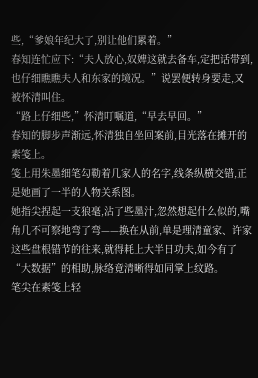些,“爹娘年纪大了,别让他们累着。”
春知连忙应下:“夫人放心,奴婢这就去备车,定把话带到,也仔细瞧瞧夫人和东家的境况。”说罢便转身要走,又被怀清叫住。
“路上仔细些,”怀清叮嘱道,“早去早回。”
春知的脚步声渐远,怀清独自坐回案前,目光落在摊开的素笺上。
笺上用朱墨细笔勾勒着几家人的名字,线条纵横交错,正是她画了一半的人物关系图。
她指尖捏起一支狼毫,沾了些墨汁,忽然想起什么似的,嘴角几不可察地弯了弯——换在从前,单是理清童家、许家这些盘根错节的往来,就得耗上大半日功夫,如今有了“大数据”的相助,脉络竟清晰得如同掌上纹路。
笔尖在素笺上轻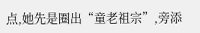点,她先是圈出“童老祖宗”,旁添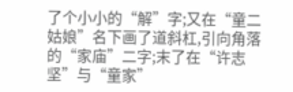了个小小的“解”字;又在“童二姑娘”名下画了道斜杠,引向角落的“家庙”二字;末了在“许志坚”与“童家”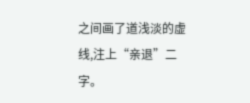之间画了道浅淡的虚线,注上“亲退”二字。